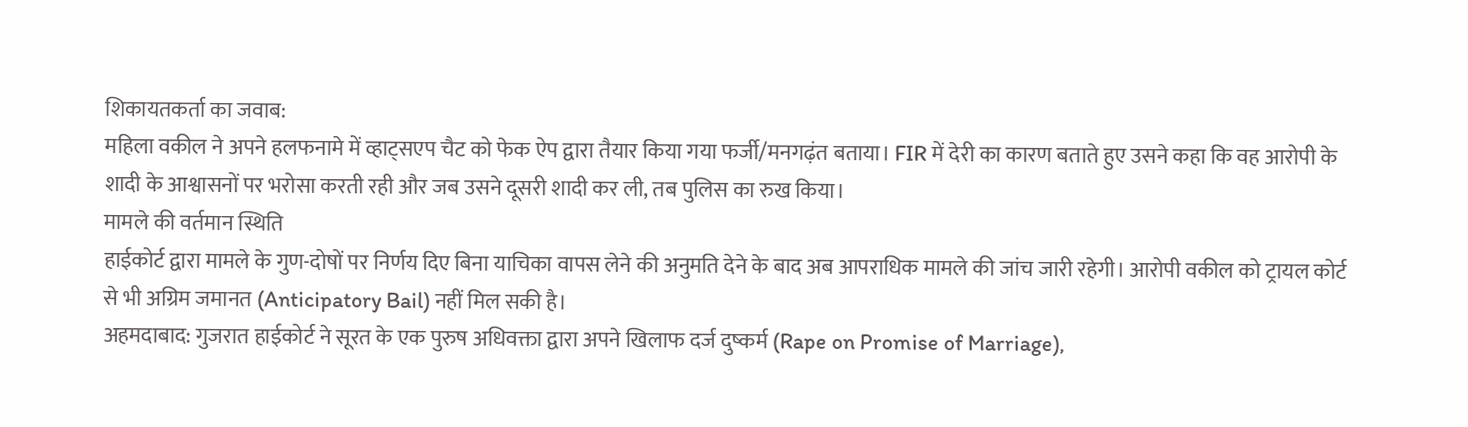शिकायतकर्ता का जवाब:
महिला वकील ने अपने हलफनामे में व्हाट्सएप चैट को फेक ऐप द्वारा तैयार किया गया फर्जी/मनगढ़ंत बताया। FIR में देरी का कारण बताते हुए उसने कहा कि वह आरोपी के शादी के आश्वासनों पर भरोसा करती रही और जब उसने दूसरी शादी कर ली, तब पुलिस का रुख किया।
मामले की वर्तमान स्थिति
हाईकोर्ट द्वारा मामले के गुण-दोषों पर निर्णय दिए बिना याचिका वापस लेने की अनुमति देने के बाद अब आपराधिक मामले की जांच जारी रहेगी। आरोपी वकील को ट्रायल कोर्ट से भी अग्रिम जमानत (Anticipatory Bail) नहीं मिल सकी है।
अहमदाबाद: गुजरात हाईकोर्ट ने सूरत के एक पुरुष अधिवक्ता द्वारा अपने खिलाफ दर्ज दुष्कर्म (Rape on Promise of Marriage),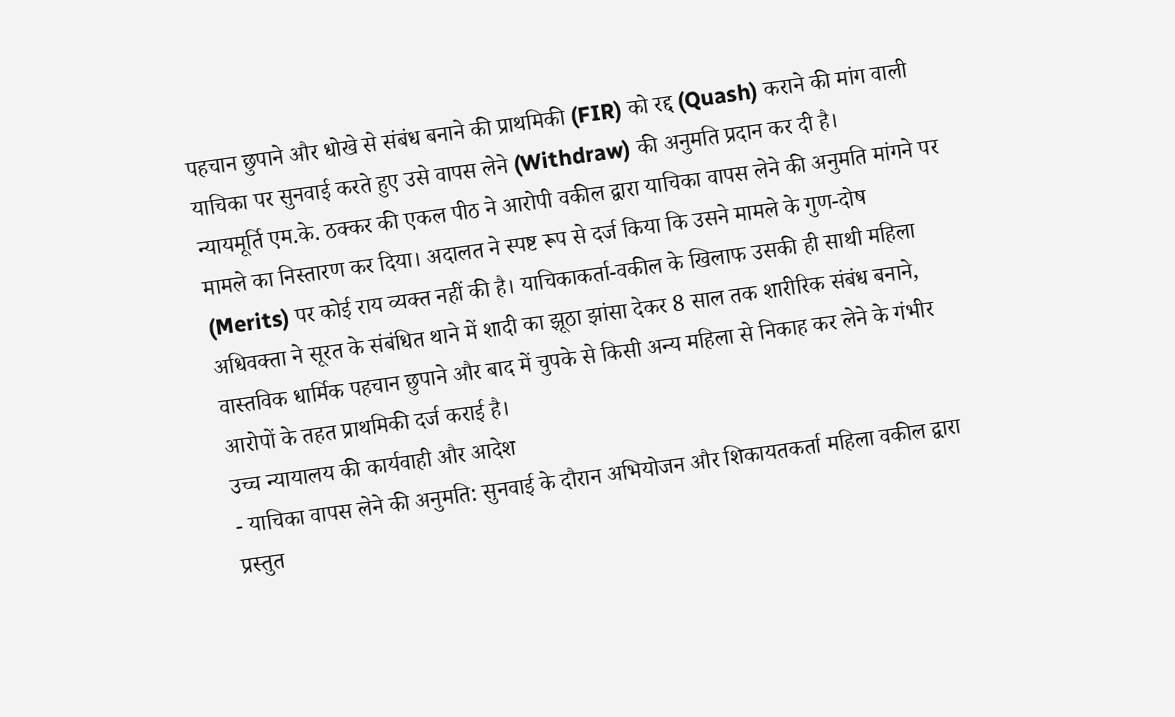पहचान छुपाने और धोखे से संबंध बनाने की प्राथमिकी (FIR) को रद्द (Quash) कराने की मांग वाली याचिका पर सुनवाई करते हुए उसे वापस लेने (Withdraw) की अनुमति प्रदान कर दी है।
न्यायमूर्ति एम.के. ठक्कर की एकल पीठ ने आरोपी वकील द्वारा याचिका वापस लेने की अनुमति मांगने पर मामले का निस्तारण कर दिया। अदालत ने स्पष्ट रूप से दर्ज किया कि उसने मामले के गुण-दोष (Merits) पर कोई राय व्यक्त नहीं की है। याचिकाकर्ता-वकील के खिलाफ उसकी ही साथी महिला अधिवक्ता ने सूरत के संबंधित थाने में शादी का झूठा झांसा देकर 8 साल तक शारीरिक संबंध बनाने, वास्तविक धार्मिक पहचान छुपाने और बाद में चुपके से किसी अन्य महिला से निकाह कर लेने के गंभीर आरोपों के तहत प्राथमिकी दर्ज कराई है।
उच्च न्यायालय की कार्यवाही और आदेश
- याचिका वापस लेने की अनुमति: सुनवाई के दौरान अभियोजन और शिकायतकर्ता महिला वकील द्वारा प्रस्तुत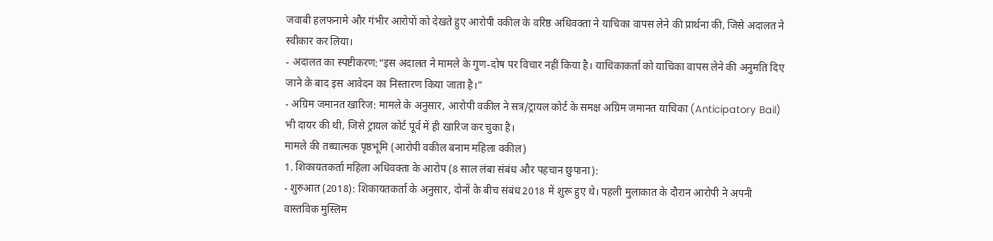जवाबी हलफनामे और गंभीर आरोपों को देखते हुए आरोपी वकील के वरिष्ठ अधिवक्ता ने याचिका वापस लेने की प्रार्थना की, जिसे अदालत ने स्वीकार कर लिया।
- अदालत का स्पष्टीकरण:“इस अदालत ने मामले के गुण-दोष पर विचार नहीं किया है। याचिकाकर्ता को याचिका वापस लेने की अनुमति दिए जाने के बाद इस आवेदन का निस्तारण किया जाता है।”
- अग्रिम जमानत खारिज: मामले के अनुसार, आरोपी वकील ने सत्र/ट्रायल कोर्ट के समक्ष अग्रिम जमानत याचिका (Anticipatory Bail) भी दायर की थी, जिसे ट्रायल कोर्ट पूर्व में ही खारिज कर चुका है।
मामले की तथ्यात्मक पृष्ठभूमि (आरोपी वकील बनाम महिला वकील)
1. शिकायतकर्ता महिला अधिवक्ता के आरोप (8 साल लंबा संबंध और पहचान छुपाना):
- शुरुआत (2018): शिकायतकर्ता के अनुसार, दोनों के बीच संबंध 2018 में शुरू हुए थे। पहली मुलाकात के दौरान आरोपी ने अपनी वास्तविक मुस्लिम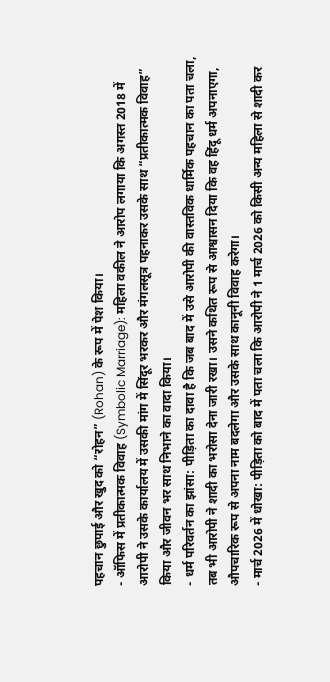पहचान छुपाई और खुद को “रोहन” (Rohan) के रूप में पेश किया।
- ऑफिस में प्रतीकात्मक विवाह (Symbolic Marriage): महिला वकील ने आरोप लगाया कि अगस्त 2018 में आरोपी ने उसके कार्यालय में उसकी मांग में सिंदूर भरकर और मंगलसूत्र पहनाकर उसके साथ “प्रतीकात्मक विवाह” किया और जीवन भर साथ निभाने का वादा किया।
- धर्म परिवर्तन का झांसा: पीड़िता का दावा है कि जब बाद में उसे आरोपी की वास्तविक धार्मिक पहचान का पता चला, तब भी आरोपी ने शादी का भरोसा देना जारी रखा। उसने कथित रूप से आश्वासन दिया कि वह हिंदू धर्म अपनाएगा, औपचारिक रूप से अपना नाम बदलेगा और उसके साथ कानूनी विवाह करेगा।
- मार्च 2026 में धोखा: पीड़िता को बाद में पता चला कि आरोपी ने 1 मार्च 2026 को किसी अन्य महिला से शादी कर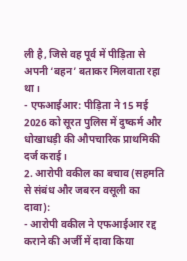ली है, जिसे वह पूर्व में पीड़िता से अपनी ‘बहन’ बताकर मिलवाता रहा था।
- एफआईआर: पीड़िता ने 15 मई 2026 को सूरत पुलिस में दुष्कर्म और धोखाधड़ी की औपचारिक प्राथमिकी दर्ज कराई।
2. आरोपी वकील का बचाव (सहमति से संबंध और जबरन वसूली का दावा):
- आरोपी वकील ने एफआईआर रद्द कराने की अर्जी में दावा किया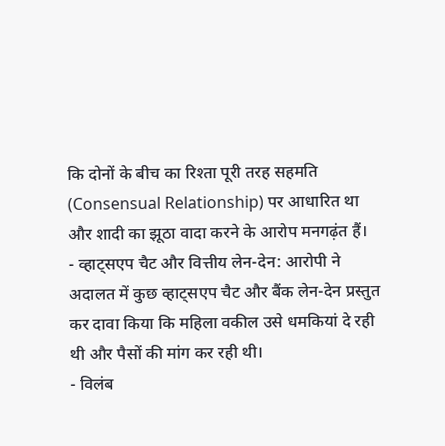कि दोनों के बीच का रिश्ता पूरी तरह सहमति (Consensual Relationship) पर आधारित था और शादी का झूठा वादा करने के आरोप मनगढ़ंत हैं।
- व्हाट्सएप चैट और वित्तीय लेन-देन: आरोपी ने अदालत में कुछ व्हाट्सएप चैट और बैंक लेन-देन प्रस्तुत कर दावा किया कि महिला वकील उसे धमकियां दे रही थी और पैसों की मांग कर रही थी।
- विलंब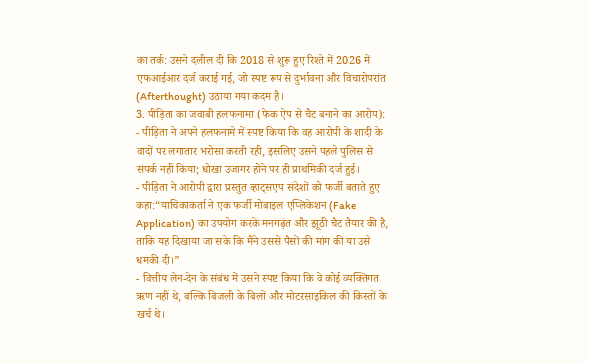का तर्क: उसने दलील दी कि 2018 से शुरू हुए रिश्ते में 2026 में एफआईआर दर्ज कराई गई, जो स्पष्ट रूप से दुर्भावना और विचारोपरांत (Afterthought) उठाया गया कदम है।
3. पीड़िता का जवाबी हलफनामा (फेक ऐप से चैट बनाने का आरोप):
- पीड़िता ने अपने हलफनामे में स्पष्ट किया कि वह आरोपी के शादी के वादों पर लगातार भरोसा करती रही, इसलिए उसने पहले पुलिस से संपर्क नहीं किया; धोखा उजागर होने पर ही प्राथमिकी दर्ज हुई।
- पीड़िता ने आरोपी द्वारा प्रस्तुत व्हाट्सएप संदेशों को फर्जी बताते हुए कहा:“याचिकाकर्ता ने एक फर्जी मोबाइल एप्लिकेशन (Fake Application) का उपयोग करके मनगढ़ंत और झूठी चैट तैयार की है, ताकि यह दिखाया जा सके कि मैंने उससे पैसों की मांग की या उसे धमकी दी।”
- वित्तीय लेन-देन के संबंध में उसने स्पष्ट किया कि वे कोई व्यक्तिगत ऋण नहीं थे, बल्कि बिजली के बिलों और मोटरसाइकिल की किस्तों के खर्च थे।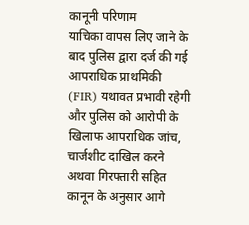कानूनी परिणाम
याचिका वापस लिए जाने के बाद पुलिस द्वारा दर्ज की गई आपराधिक प्राथमिकी (FIR) यथावत प्रभावी रहेगी और पुलिस को आरोपी के खिलाफ आपराधिक जांच, चार्जशीट दाखिल करने अथवा गिरफ्तारी सहित कानून के अनुसार आगे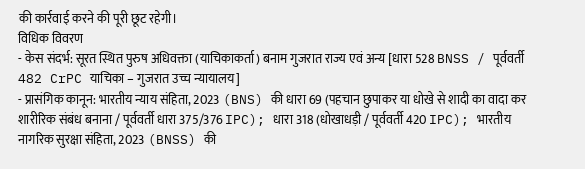की कार्रवाई करने की पूरी छूट रहेगी।
विधिक विवरण
- केस संदर्भ: सूरत स्थित पुरुष अधिवक्ता (याचिकाकर्ता) बनाम गुजरात राज्य एवं अन्य [धारा 528 BNSS / पूर्ववर्ती 482 CrPC याचिका – गुजरात उच्च न्यायालय]
- प्रासंगिक कानून: भारतीय न्याय संहिता, 2023 (BNS) की धारा 69 (पहचान छुपाकर या धोखे से शादी का वादा कर शारीरिक संबंध बनाना / पूर्ववर्ती धारा 375/376 IPC); धारा 318 (धोखाधड़ी / पूर्ववर्ती 420 IPC); भारतीय नागरिक सुरक्षा संहिता, 2023 (BNSS) की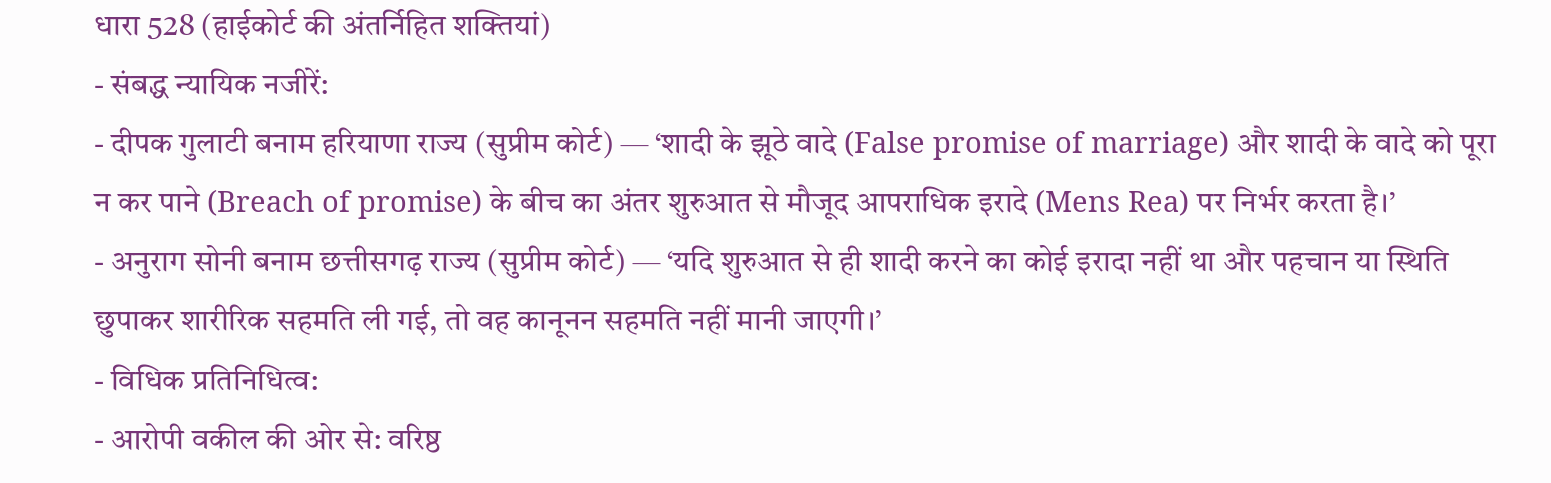धारा 528 (हाईकोर्ट की अंतर्निहित शक्तियां)
- संबद्ध न्यायिक नजीरें:
- दीपक गुलाटी बनाम हरियाणा राज्य (सुप्रीम कोर्ट) — ‘शादी के झूठे वादे (False promise of marriage) और शादी के वादे को पूरा न कर पाने (Breach of promise) के बीच का अंतर शुरुआत से मौजूद आपराधिक इरादे (Mens Rea) पर निर्भर करता है।’
- अनुराग सोनी बनाम छत्तीसगढ़ राज्य (सुप्रीम कोर्ट) — ‘यदि शुरुआत से ही शादी करने का कोई इरादा नहीं था और पहचान या स्थिति छुपाकर शारीरिक सहमति ली गई, तो वह कानूनन सहमति नहीं मानी जाएगी।’
- विधिक प्रतिनिधित्व:
- आरोपी वकील की ओर से: वरिष्ठ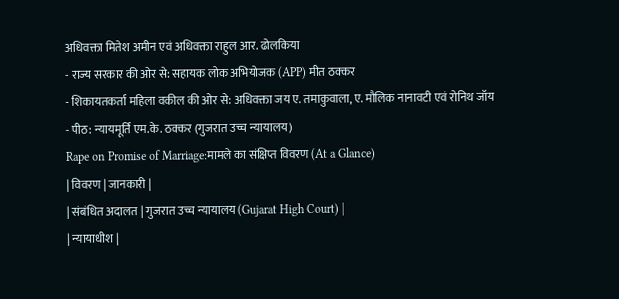अधिवक्ता मितेश अमीन एवं अधिवक्ता राहुल आर. ढोलकिया
- राज्य सरकार की ओर से: सहायक लोक अभियोजक (APP) मीत ठक्कर
- शिकायतकर्ता महिला वकील की ओर से: अधिवक्ता जय ए. तमाकुवाला, ए. मौलिक नानावटी एवं रोनिथ जॉय
- पीठ: न्यायमूर्ति एम.के. ठक्कर (गुजरात उच्च न्यायालय)
Rape on Promise of Marriage:मामले का संक्षिप्त विवरण (At a Glance)
| विवरण | जानकारी |
| संबंधित अदालत | गुजरात उच्च न्यायालय (Gujarat High Court) |
| न्यायाधीश |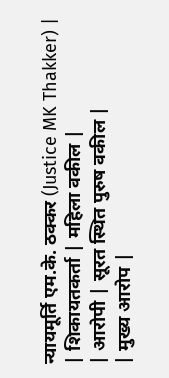न्यायमूर्ति एम.के. ठक्कर (Justice MK Thakker) |
| शिकायतकर्ता | महिला वकील |
| आरोपी | सूरत स्थित पुरुष वकील |
| मुख्य आरोप |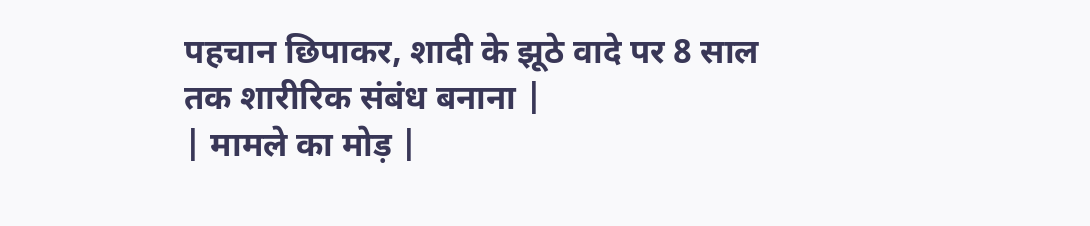पहचान छिपाकर, शादी के झूठे वादे पर 8 साल तक शारीरिक संबंध बनाना |
| मामले का मोड़ |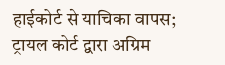हाईकोर्ट से याचिका वापस; ट्रायल कोर्ट द्वारा अग्रिम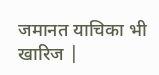जमानत याचिका भी खारिज |